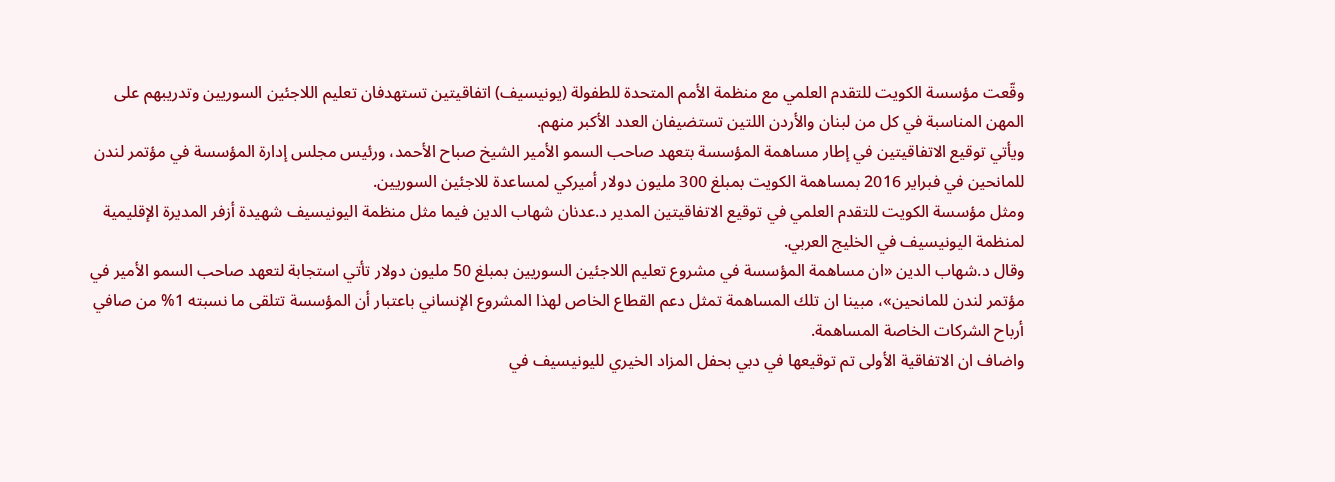وقّعت مؤسسة الكويت للتقدم العلمي مع منظمة الأمم المتحدة للطفولة (يونيسيف) اتفاقيتين تستهدفان تعليم اللاجئين السوريين وتدريبهم على المهن المناسبة في كل من لبنان والأردن اللتين تستضيفان العدد الأكبر منهم.
ويأتي توقيع الاتفاقيتين في إطار مساهمة المؤسسة بتعهد صاحب السمو الأمير الشيخ صباح الأحمد، ورئيس مجلس إدارة المؤسسة في مؤتمر لندن للمانحين في فبراير 2016 بمساهمة الكويت بمبلغ 300 مليون دولار أميركي لمساعدة للاجئين السوريين.
ومثل مؤسسة الكويت للتقدم العلمي في توقيع الاتفاقيتين المدير د.عدنان شهاب الدين فيما مثل منظمة اليونيسيف شهيدة أزفر المديرة الإقليمية لمنظمة اليونيسيف في الخليج العربي.
وقال د.شهاب الدين «ان مساهمة المؤسسة في مشروع تعليم اللاجئين السوريين بمبلغ 50 مليون دولار تأتي استجابة لتعهد صاحب السمو الأمير في مؤتمر لندن للمانحين»، مبينا ان تلك المساهمة تمثل دعم القطاع الخاص لهذا المشروع الإنساني باعتبار أن المؤسسة تتلقى ما نسبته 1% من صافي أرباح الشركات الخاصة المساهمة.
واضاف ان الاتفاقية الأولى تم توقيعها في دبي بحفل المزاد الخيري لليونيسيف في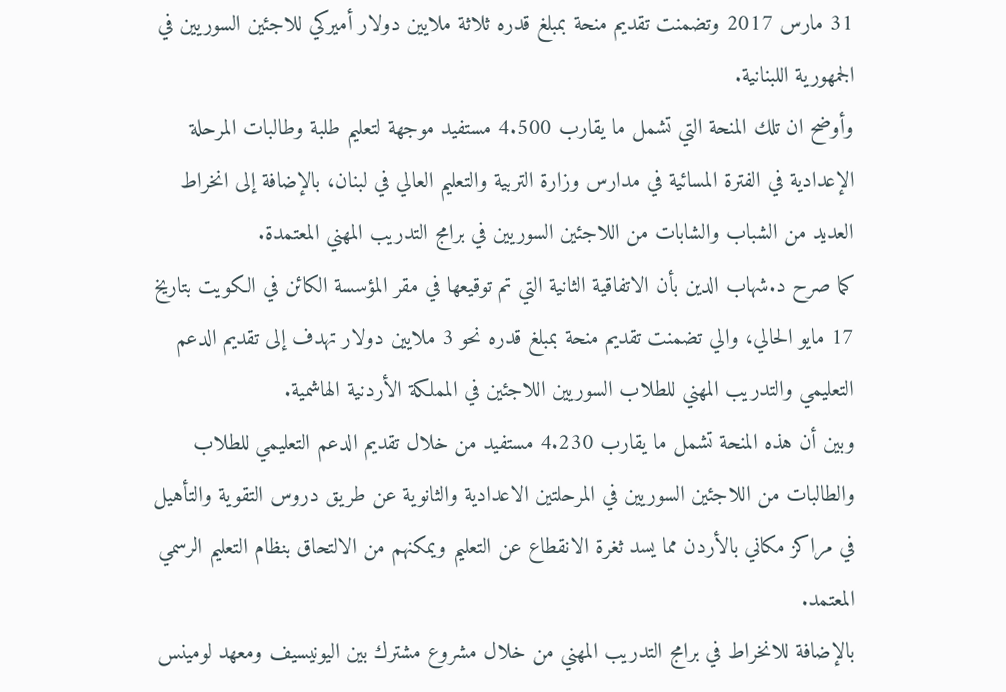31 مارس 2017 وتضمنت تقديم منحة بمبلغ قدره ثلاثة ملايين دولار أميركي للاجئين السوريين في الجمهورية اللبنانية.
وأوضح ان تلك المنحة التي تشمل ما يقارب 4.500 مستفيد موجهة لتعليم طلبة وطالبات المرحلة الإعدادية في الفترة المسائية في مدارس وزارة التربية والتعليم العالي في لبنان، بالإضافة إلى انخراط العديد من الشباب والشابات من اللاجئين السوريين في برامج التدريب المهني المعتمدة.
كما صرح د.شهاب الدين بأن الاتفاقية الثانية التي تم توقيعها في مقر المؤسسة الكائن في الكويت بتاريخ 17 مايو الحالي، والي تضمنت تقديم منحة بمبلغ قدره نحو 3 ملايين دولار تهدف إلى تقديم الدعم التعليمي والتدريب المهني للطلاب السوريين اللاجئين في المملكة الأردنية الهاشمية.
وبين أن هذه المنحة تشمل ما يقارب 4.230 مستفيد من خلال تقديم الدعم التعليمي للطلاب والطالبات من اللاجئين السوريين في المرحلتين الاعدادية والثانوية عن طريق دروس التقوية والتأهيل في مراكز مكاني بالأردن مما يسد ثغرة الانقطاع عن التعليم ويمكنهم من الالتحاق بنظام التعليم الرسمي المعتمد.
بالإضافة للانخراط في برامج التدريب المهني من خلال مشروع مشترك بين اليونيسيف ومعهد لومينس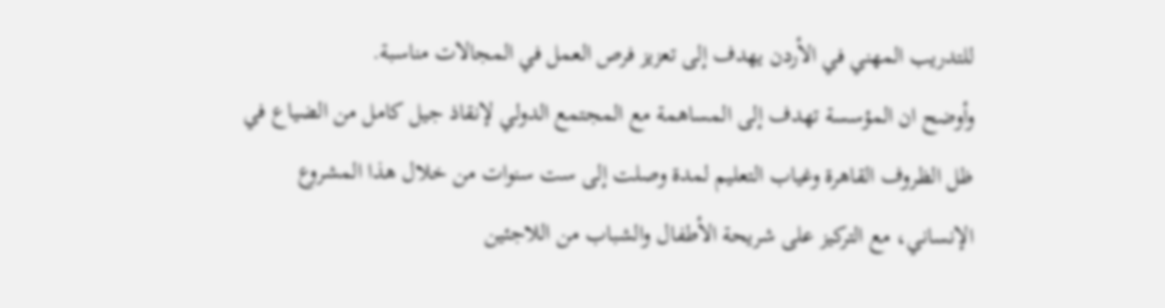للتدريب المهني في الأردن يهدف إلى تعزيز فرص العمل في المجالات مناسبة.
وأوضح ان المؤسسة تهدف إلى المساهمة مع المجتمع الدولي لإنقاذ جيل كامل من الضياع في ظل الظروف القاهرة وغياب التعليم لمدة وصلت إلى ست سنوات من خلال هذا المشروع الإنساني، مع التركيز على شريحة الأطفال والشباب من اللاجئين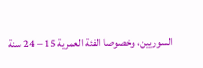السوريين، وخصوصا الفئة العمرية 15 – 24 سنة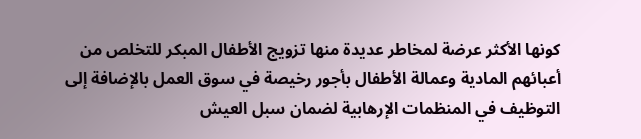كونها الأكثر عرضة لمخاطر عديدة منها تزويج الأطفال المبكر للتخلص من أعبائهم المادية وعمالة الأطفال بأجور رخيصة في سوق العمل بالإضافة إلى التوظيف في المنظمات الإرهابية لضمان سبل العيش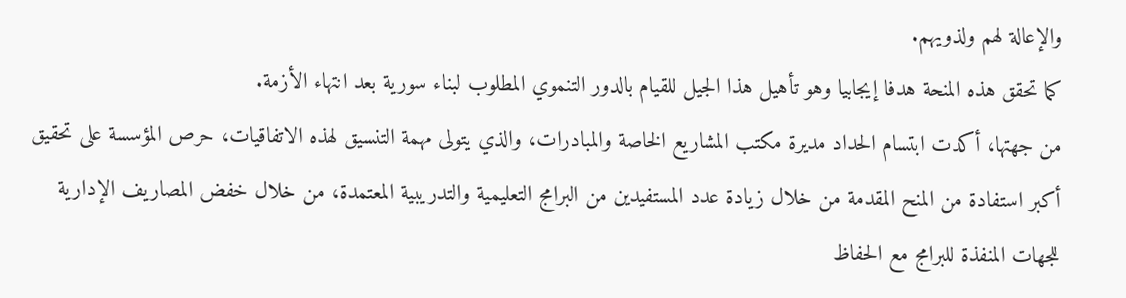والإعالة لهم ولذويهم.
كما تحقق هذه المنحة هدفا إيجابيا وهو تأهيل هذا الجيل للقيام بالدور التنموي المطلوب لبناء سورية بعد انتهاء الأزمة.
من جهتها، أكدت ابتسام الحداد مديرة مكتب المشاريع الخاصة والمبادرات، والذي يتولى مهمة التنسيق لهذه الاتفاقيات، حرص المؤسسة على تحقيق أكبر استفادة من المنح المقدمة من خلال زيادة عدد المستفيدين من البرامج التعليمية والتدريبية المعتمدة، من خلال خفض المصاريف الإدارية للجهات المنفذة للبرامج مع الحفاظ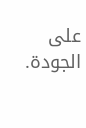على الجودة.